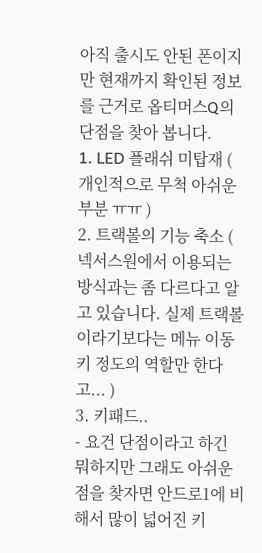아직 출시도 안된 폰이지만 현재까지 확인된 정보를 근거로 옵티머스Q의 단점을 찾아 봅니다.
1. LED 플래쉬 미탑재 ( 개인적으로 무척 아쉬운 부분 ㅠㅠ )
2. 트랙볼의 기능 축소 ( 넥서스원에서 이용되는 방식과는 좀 다르다고 알고 있습니다. 실제 트랙볼이라기보다는 메뉴 이동키 정도의 역할만 한다고... )
3. 키패드..
- 요건 단점이라고 하긴 뭐하지만 그래도 아쉬운 점을 찾자면 안드로1에 비해서 많이 넓어진 키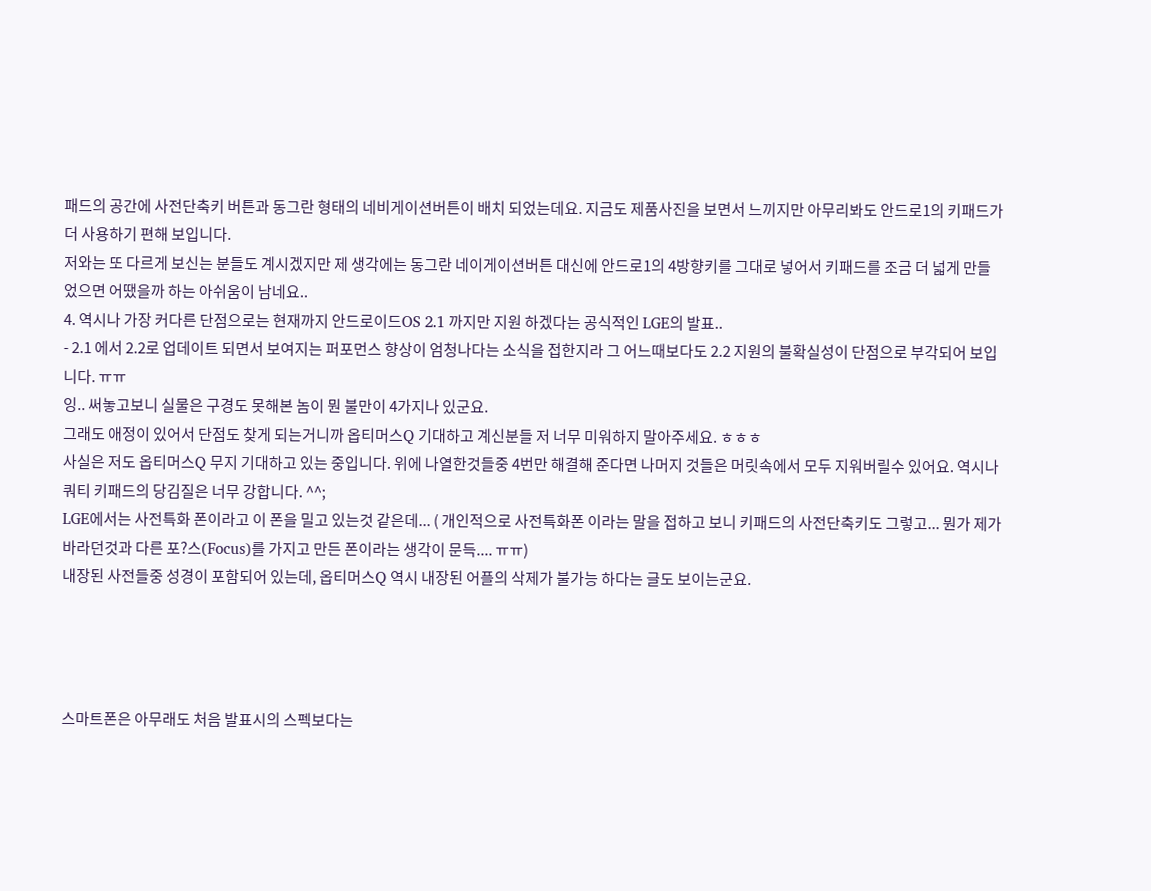패드의 공간에 사전단축키 버튼과 동그란 형태의 네비게이션버튼이 배치 되었는데요. 지금도 제품사진을 보면서 느끼지만 아무리봐도 안드로1의 키패드가 더 사용하기 편해 보입니다.
저와는 또 다르게 보신는 분들도 계시겠지만 제 생각에는 동그란 네이게이션버튼 대신에 안드로1의 4방향키를 그대로 넣어서 키패드를 조금 더 넓게 만들었으면 어땠을까 하는 아쉬움이 남네요..
4. 역시나 가장 커다른 단점으로는 현재까지 안드로이드OS 2.1 까지만 지원 하겠다는 공식적인 LGE의 발표..
- 2.1 에서 2.2로 업데이트 되면서 보여지는 퍼포먼스 향상이 엄청나다는 소식을 접한지라 그 어느때보다도 2.2 지원의 불확실성이 단점으로 부각되어 보입니다. ㅠㅠ
잉.. 써놓고보니 실물은 구경도 못해본 놈이 뭔 불만이 4가지나 있군요.
그래도 애정이 있어서 단점도 찾게 되는거니까 옵티머스Q 기대하고 계신분들 저 너무 미워하지 말아주세요. ㅎㅎㅎ
사실은 저도 옵티머스Q 무지 기대하고 있는 중입니다. 위에 나열한것들중 4번만 해결해 준다면 나머지 것들은 머릿속에서 모두 지워버릴수 있어요. 역시나 쿼티 키패드의 당김질은 너무 강합니다. ^^;
LGE에서는 사전특화 폰이라고 이 폰을 밀고 있는것 같은데... ( 개인적으로 사전특화폰 이라는 말을 접하고 보니 키패드의 사전단축키도 그렇고... 뭔가 제가 바라던것과 다른 포?스(Focus)를 가지고 만든 폰이라는 생각이 문득.... ㅠㅠ)
내장된 사전들중 성경이 포함되어 있는데, 옵티머스Q 역시 내장된 어플의 삭제가 불가능 하다는 글도 보이는군요.




스마트폰은 아무래도 처음 발표시의 스펙보다는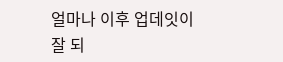얼마나 이후 업데잇이 잘 되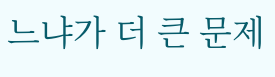느냐가 더 큰 문제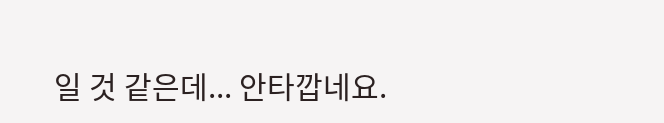일 것 같은데... 안타깝네요.